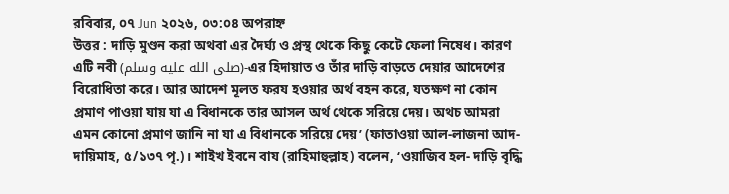রবিবার, ০৭ Jun ২০২৬, ০৩:০৪ অপরাহ্ন
উত্তর : দাড়ি মুণ্ডন করা অথবা এর দৈর্ঘ্য ও প্রস্থ থেকে কিছু কেটে ফেলা নিষেধ। কারণ এটি নবী (صلى الله عليه وسلم)-এর হিদায়াত ও তাঁর দাড়ি বাড়তে দেয়ার আদেশের বিরোধিতা করে। আর আদেশ মূলত ফরয হওয়ার অর্থ বহন করে, যতক্ষণ না কোন প্রমাণ পাওয়া যায় যা এ বিধানকে তার আসল অর্থ থেকে সরিয়ে দেয়। অথচ আমরা এমন কোনো প্রমাণ জানি না যা এ বিধানকে সরিয়ে দেয়’ (ফাতাওয়া আল-লাজনা আদ-দায়িমাহ, ৫/১৩৭ পৃ.)। শাইখ ইবনে বায (রাহিমাহুল্লাহ) বলেন, ‘ওয়াজিব হল- দাড়ি বৃদ্ধি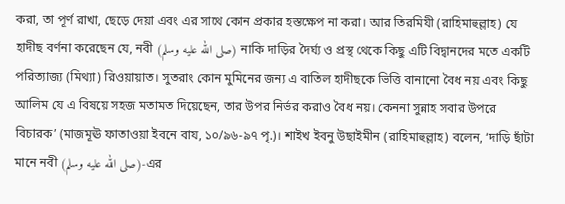করা, তা পূর্ণ রাখা, ছেড়ে দেয়া এবং এর সাথে কোন প্রকার হস্তক্ষেপ না করা। আর তিরমিযী (রাহিমাহুল্লাহ) যে হাদীছ বর্ণনা করেছেন যে, নবী (صلى الله عليه وسلم) নাকি দাড়ির দৈর্ঘ্য ও প্রস্থ থেকে কিছু এটি বিদ্বানদের মতে একটি পরিত্যাজ্য (মিথ্যা) রিওয়ায়াত। সুতরাং কোন মুমিনের জন্য এ বাতিল হাদীছকে ভিত্তি বানানো বৈধ নয় এবং কিছু আলিম যে এ বিষয়ে সহজ মতামত দিয়েছেন, তার উপর নির্ভর করাও বৈধ নয়। কেননা সুন্নাহ সবার উপরে বিচারক’ (মাজমূঊ ফাতাওয়া ইবনে বায, ১০/৯৬-৯৭ পৃ.)। শাইখ ইবনু উছাইমীন (রাহিমাহুল্লাহ) বলেন, ‘দাড়ি ছাঁটা মানে নবী (صلى الله عليه وسلم)-এর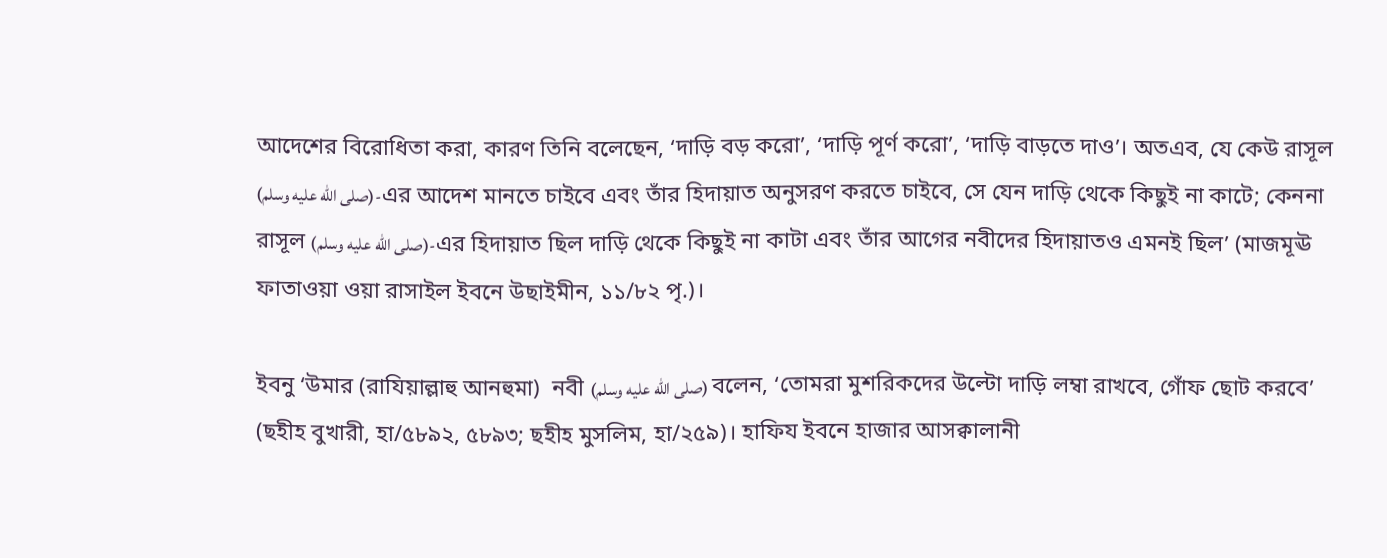আদেশের বিরোধিতা করা, কারণ তিনি বলেছেন, ‘দাড়ি বড় করো’, ‘দাড়ি পূর্ণ করো’, ‘দাড়ি বাড়তে দাও’। অতএব, যে কেউ রাসূল (صلى الله عليه وسلم)-এর আদেশ মানতে চাইবে এবং তাঁর হিদায়াত অনুসরণ করতে চাইবে, সে যেন দাড়ি থেকে কিছুই না কাটে; কেননা রাসূল (صلى الله عليه وسلم)-এর হিদায়াত ছিল দাড়ি থেকে কিছুই না কাটা এবং তাঁর আগের নবীদের হিদায়াতও এমনই ছিল’ (মাজমূঊ ফাতাওয়া ওয়া রাসাইল ইবনে উছাইমীন, ১১/৮২ পৃ.)।

ইবনু ‘উমার (রাযিয়াল্লাহু আনহুমা)  নবী (صلى الله عليه وسلم) বলেন, ‘তোমরা মুশরিকদের উল্টো দাড়ি লম্বা রাখবে, গোঁফ ছোট করবে’ (ছহীহ বুখারী, হা/৫৮৯২, ৫৮৯৩; ছহীহ মুসলিম, হা/২৫৯)। হাফিয ইবনে হাজার আসক্বালানী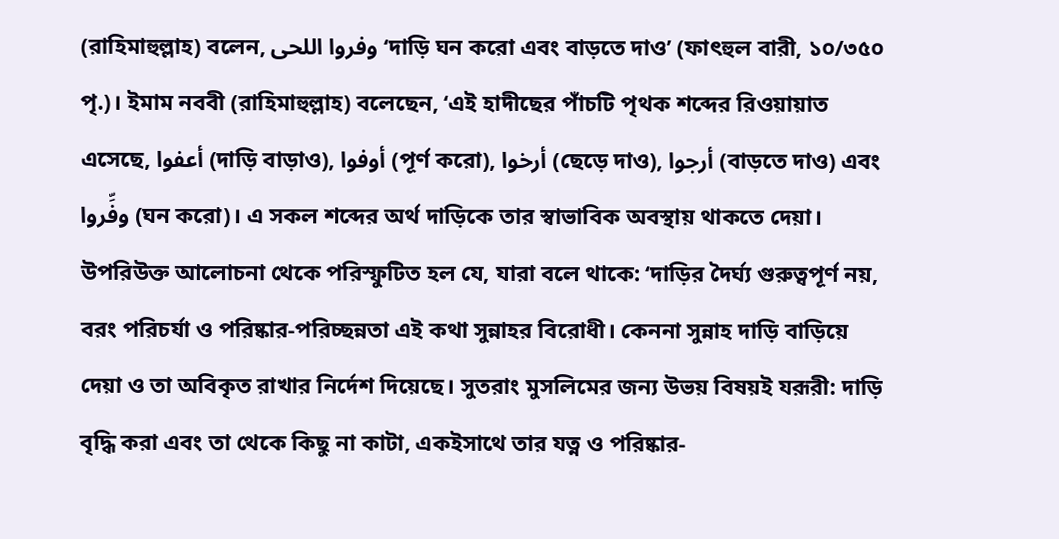(রাহিমাহুল্লাহ) বলেন, وفروا اللحى ‘দাড়ি ঘন করো এবং বাড়তে দাও’ (ফাৎহুল বারী, ১০/৩৫০ পৃ.)। ইমাম নববী (রাহিমাহুল্লাহ) বলেছেন, ‘এই হাদীছের পাঁচটি পৃথক শব্দের রিওয়ায়াত এসেছে, أعفوا (দাড়ি বাড়াও), أوفوا (পূর্ণ করো), أرخوا (ছেড়ে দাও), أرجوا (বাড়তে দাও) এবং وفِّروا (ঘন করো)। এ সকল শব্দের অর্থ দাড়িকে তার স্বাভাবিক অবস্থায় থাকতে দেয়া। উপরিউক্ত আলোচনা থেকে পরিস্ফুটিত হল যে, যারা বলে থাকে: ‘দাড়ির দৈর্ঘ্য গুরুত্বপূর্ণ নয়, বরং পরিচর্যা ও পরিষ্কার-পরিচ্ছন্নতা এই কথা সুন্নাহর বিরোধী। কেননা সুন্নাহ দাড়ি বাড়িয়ে দেয়া ও তা অবিকৃত রাখার নির্দেশ দিয়েছে। সুতরাং মুসলিমের জন্য উভয় বিষয়ই যরূরী: দাড়ি বৃদ্ধি করা এবং তা থেকে কিছু না কাটা, একইসাথে তার যত্ন ও পরিষ্কার-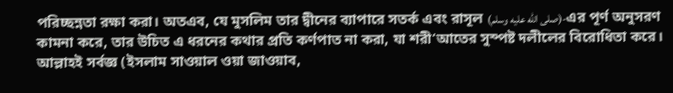পরিচ্ছন্নতা রক্ষা করা। অতএব, যে মুসলিম তার দ্বীনের ব্যাপারে সতর্ক এবং রাসূল (صلى الله عليه وسلم)-এর পূর্ণ অনুসরণ কামনা করে, তার উচিত এ ধরনের কথার প্রতি কর্ণপাত না করা, যা শরী‘আতের সুস্পষ্ট দলীলের বিরোধিতা করে। আল্লাহই সর্বজ্ঞ (ইসলাম সাওয়াল ওয়া জাওয়াব,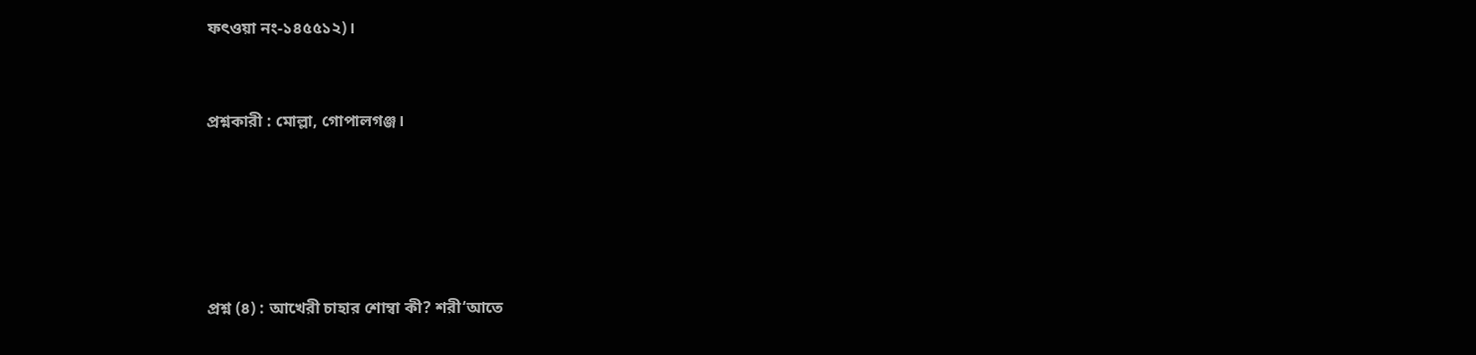ফৎওয়া নং-১৪৫৫১২)।


প্রশ্নকারী : মোল্লা, গোপালগঞ্জ।





প্রশ্ন (৪) : আখেরী চাহার শোম্বা কী? শরী‘আতে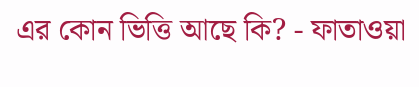এর কোন ভিত্তি আছে কি? - ফাতাওয়া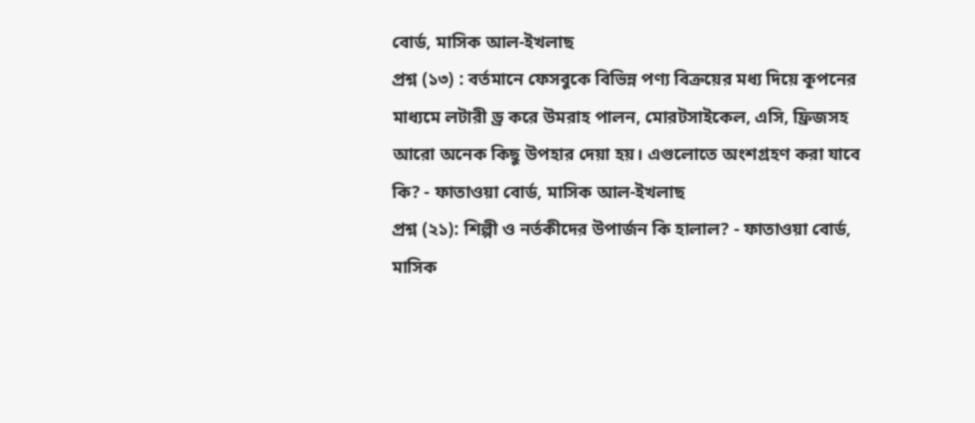বোর্ড, মাসিক আল-ইখলাছ
প্রশ্ন (১৩) : বর্তমানে ফেসবুকে বিভিন্ন পণ্য বিক্রয়ের মধ্য দিয়ে কূপনের মাধ্যমে লটারী ড্র করে উমরাহ পালন, মোরটসাইকেল, এসি, ফ্রিজসহ আরো অনেক কিছু উপহার দেয়া হয়। এগুলোতে অংশগ্রহণ করা যাবে কি? - ফাতাওয়া বোর্ড, মাসিক আল-ইখলাছ
প্রশ্ন (২১): শিল্পী ও নর্তকীদের উপার্জন কি হালাল? - ফাতাওয়া বোর্ড, মাসিক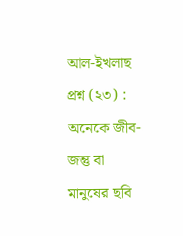আল-ইখলাছ
প্রশ্ন (২৩) : অনেকে জীব-জন্তু বা মানুষের ছবি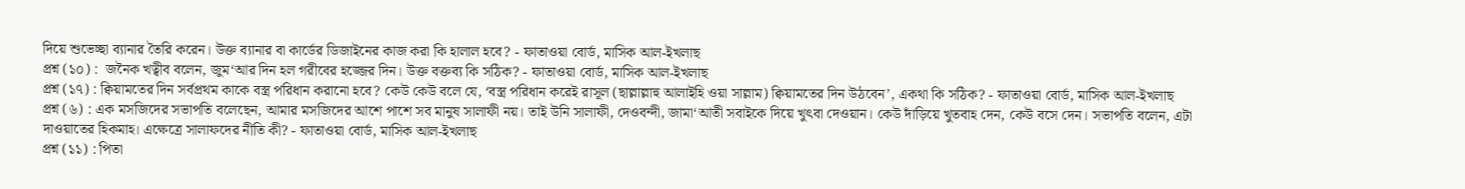দিয়ে শুভেচ্ছা ব্যানার তৈরি করেন। উক্ত ব্যানার বা কার্ডের ডিজাইনের কাজ করা কি হালাল হবে? - ফাতাওয়া বোর্ড, মাসিক আল-ইখলাছ
প্রশ্ন (১০) :  জনৈক খত্বীব বলেন, জুম‘আর দিন হল গরীবের হজ্জের দিন। উক্ত বক্তব্য কি সঠিক? - ফাতাওয়া বোর্ড, মাসিক আল-ইখলাছ
প্রশ্ন (১৭) : ক্বিয়ামতের দিন সর্বপ্রথম কাকে বস্ত্র পরিধান করানো হবে? কেউ কেউ বলে যে, ‘বস্ত্র পরিধান করেই রাসূল (ছাল্লাল্লাহু আলাইহি ওয়া সাল্লাম) ক্বিয়ামতের দিন উঠবেন’, একথা কি সঠিক? - ফাতাওয়া বোর্ড, মাসিক আল-ইখলাছ
প্রশ্ন (৬) : এক মসজিদের সভাপতি বলেছেন, আমার মসজিদের আশে পাশে সব মানুষ সালাফী নয়। তাই উনি সালাফী, দেওবন্দী, জামা‘আতী সবাইকে দিয়ে খুৎবা দেওয়ান। কেউ দাঁড়িয়ে খুতবাহ দেন, কেউ বসে দেন। সভাপতি বলেন, এটা দাওয়াতের হিকমাহ। এক্ষেত্রে সালাফদের নীতি কী? - ফাতাওয়া বোর্ড, মাসিক আল-ইখলাছ
প্রশ্ন (১১) : পিতা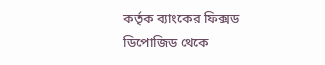কর্তৃক ব্যাংকের ফিক্সড ডিপোজিড থেকে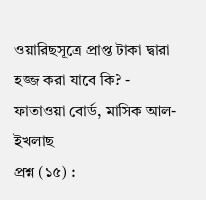ওয়ারিছসূত্রে প্রাপ্ত টাকা দ্বারা হজ্জ করা যাবে কি? - ফাতাওয়া বোর্ড, মাসিক আল-ইখলাছ
প্রশ্ন (১৫) :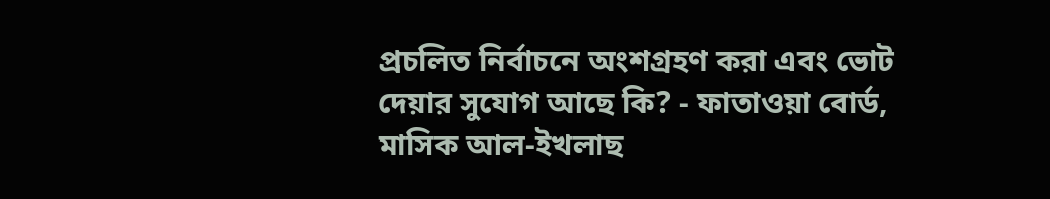প্রচলিত নির্বাচনে অংশগ্রহণ করা এবং ভোট দেয়ার সুযোগ আছে কি? - ফাতাওয়া বোর্ড, মাসিক আল-ইখলাছ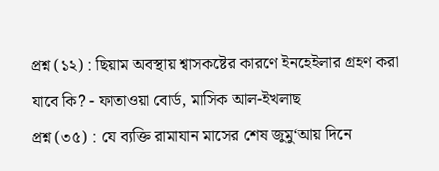প্রশ্ন (১২) : ছিয়াম অবস্থায় শ্বাসকষ্টের কারণে ইনহেইলার গ্রহণ করা যাবে কি? - ফাতাওয়া বোর্ড, মাসিক আল-ইখলাছ
প্রশ্ন (৩৫) : যে ব্যক্তি রামাযান মাসের শেষ জুমু‘আয় দিনে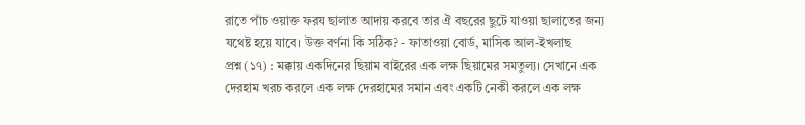রাতে পাঁচ ওয়াক্ত ফরয ছালাত আদায় করবে তার ঐ বছরের ছুটে যাওয়া ছালাতের জন্য যথেষ্ট হয়ে যাবে। উক্ত বর্ণনা কি সঠিক? - ফাতাওয়া বোর্ড, মাসিক আল-ইখলাছ
প্রশ্ন (১৭) : মক্কায় একদিনের ছিয়াম বাইরের এক লক্ষ ছিয়ামের সমতুল্য। সেখানে এক দেরহাম খরচ করলে এক লক্ষ দেরহামের সমান এবং একটি নেকী করলে এক লক্ষ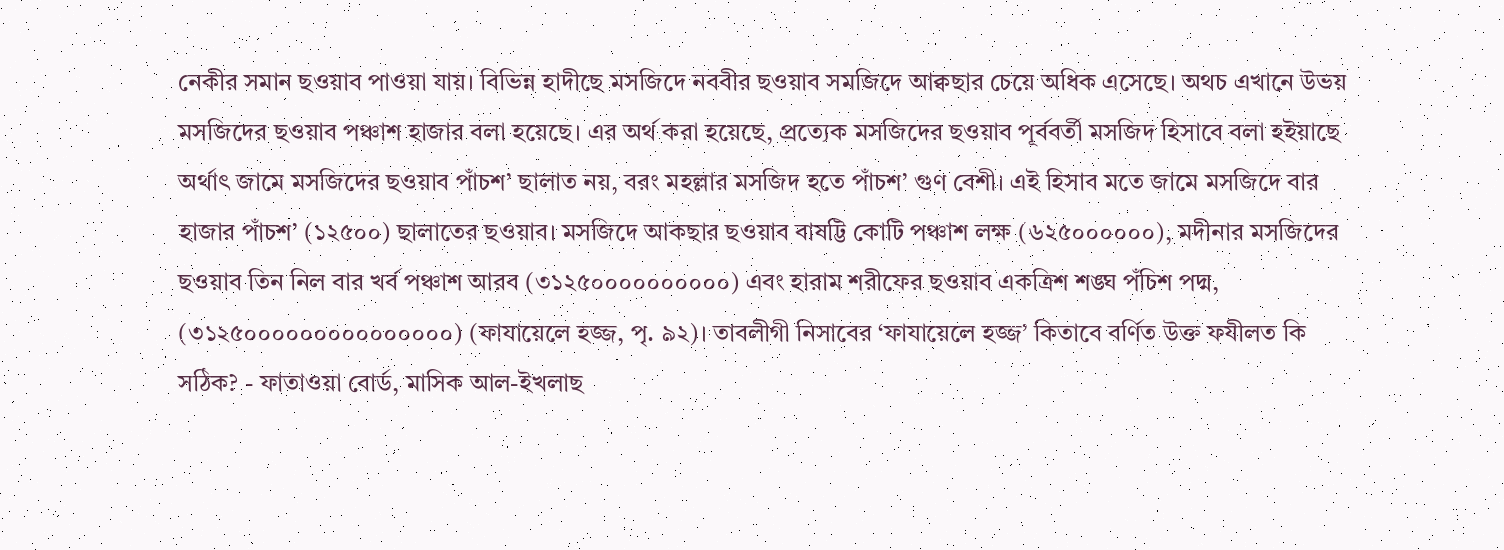নেকীর সমান ছওয়াব পাওয়া যায়। বিভিন্ন হাদীছে মসজিদে নববীর ছওয়াব সমজিদে আক্বছার চেয়ে অধিক এসেছে। অথচ এখানে উভয় মসজিদের ছওয়াব পঞ্চাশ হাজার বলা হয়েছে। এর অর্থ করা হয়েছে, প্রত্যেক মসজিদের ছওয়াব পূর্ববর্তী মসজিদ হিসাবে বলা হইয়াছে অর্থাৎ জামে মসজিদের ছওয়াব পাঁচশ’ ছালাত নয়, বরং মহল্লার মসজিদ হতে পাঁচশ’ গুণ বেশী। এই হিসাব মতে জামে মসজিদে বার হাজার পাঁচশ’ (১২৫০০) ছালাতের ছওয়াব। মসজিদে আকছার ছওয়াব বাষট্টি কোটি পঞ্চাশ লক্ষ (৬২৫০০০০০০), মদীনার মসজিদের ছওয়াব তিন নিল বার খর্ব পঞ্চাশ আরব (৩১২৫০০০০০০০০০০) এবং হারাম শরীফের ছওয়াব একত্রিশ শঙ্ঘ পঁচিশ পদ্ম, (৩১২৫০০০০০০০০০০০০০০০) (ফাযায়েলে হজ্জ, পৃ. ৯২)। তাবলীগী নিসাবের ‘ফাযায়েলে হজ্জ’ কিতাবে বর্ণিত উক্ত ফযীলত কি সঠিক? - ফাতাওয়া বোর্ড, মাসিক আল-ইখলাছ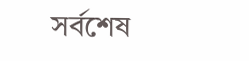সর্বশেষ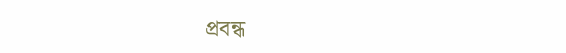প্রবন্ধ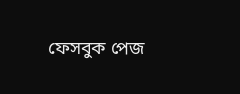ফেসবুক পেজ